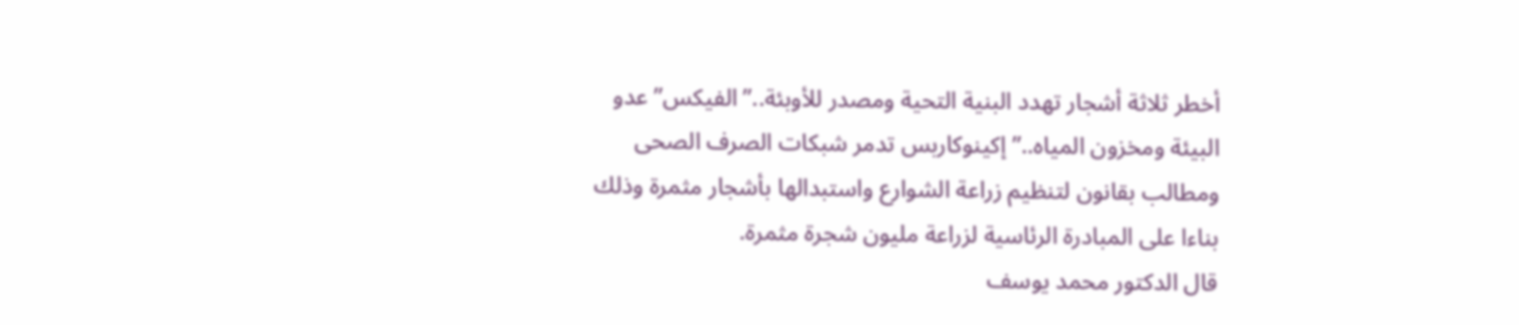أخطر ثلاثة أشجار تهدد البنية التحية ومصدر للأوبئة..”الفيكس” عدو البيئة ومخزون المياه..”إكينوكاربس تدمر شبكات الصرف الصحى ومطالب بقانون لتنظيم زراعة الشوارع واستبدالها بأشجار مثمرة وذلك بناءا على المبادرة الرئاسية لزراعة مليون شجرة مثمرة.
قال الدكتور محمد يوسف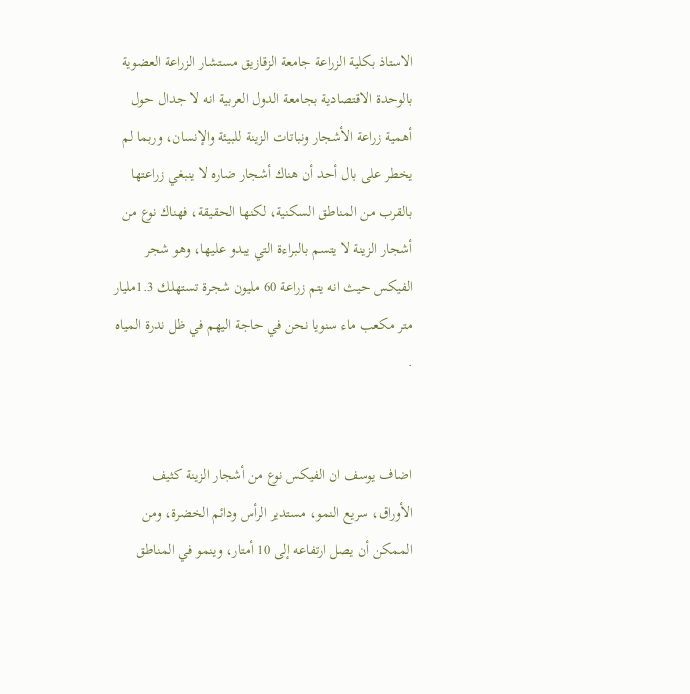الاستاذ بكلية الزراعة جامعة الزقازيق مستشار الزراعة العضوية بالوحدة الاقتصادية بجامعة الدول العربية انه لا جدال حول أهمية زراعة الأشجار ونباتات الزينة للبيئة والإنسان، وربما لم يخطر على بال أحد أن هناك أشجار ضاره لا ينبغي زراعتها بالقرب من المناطق السكنية، لكنها الحقيقة، فهناك نوع من أشجار الزينة لا يتسم بالبراءة التي يبدو عليها، وهو شجر الفيكس حيث انه يتم زراعة 60 مليون شجرة تستهلك 1.3مليار متر مكعب ماء سنويا نحن في حاجة اليهم في ظل ندرة المياه .


اضاف يوسف ان الفيكس نوع من أشجار الزينة كثيف الأوراق، سريع النمو، مستدير الرأس ودائم الخضرة، ومن الممكن أن يصل ارتفاعه إلى 10 أمتار، وينمو في المناطق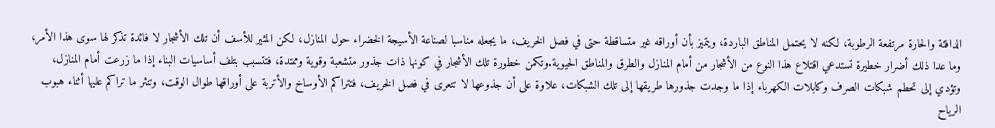الدافئة والحارة مرتفعة الرطوبة، لكنه لا يحتمل المناطق الباردة، ويتميز بأن أوراقه غير متساقطة حتى في فصل الخريف، ما يجعله مناسبا لصناعة الأسيجة الخضراء حول المنازل، لكن المثير للأسف أن تلك الأشجار لا فائدة تذكر لها سوى هذا الأمر، وما عدا ذلك أضرار خطيرة تستدعي اقتلاع هذا النوع من الأشجار من أمام المنازل والطرق والمناطق الحيوية.وتكمن خطورة تلك الأشجار في كونها ذات جذور متشعبة وقوية وممتدة، فتتسبب بتلف أساسيات البناء إذا ما زرعت أمام المنازل، وتؤدي إلى تحطم شبكات الصرف وكابلات الكهرباء إذا ما وجدت جذورها طريقها إلى تلك الشبكات، علاوة على أن جذوعها لا تتعرى في فصل الخريف، فتتراكم الأوساخ والأتربة على أوراقها طوال الوقت، وتنثر ما تراكم عليها أثناء هبوب الرياح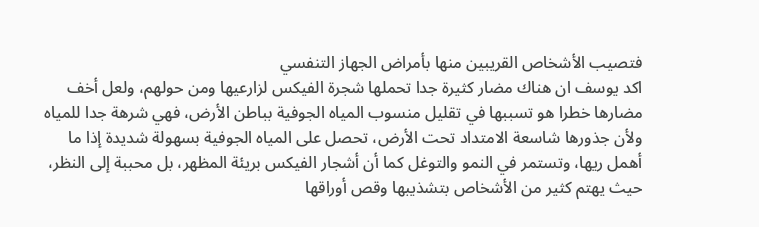فتصيب الأشخاص القريبين منها بأمراض الجهاز التنفسي
اكد يوسف ان هناك مضار كثيرة جدا تحملها شجرة الفيكس لزارعيها ومن حولهم، ولعل أخف مضارها خطرا هو تسببها في تقليل منسوب المياه الجوفية بباطن الأرض، فهي شرهة جدا للمياه ولأن جذورها شاسعة الامتداد تحت الأرض، تحصل على المياه الجوفية بسهولة شديدة إذا ما أهمل ريها، وتستمر في النمو والتوغل كما أن أشجار الفيكس بريئة المظهر، بل محببة إلى النظر، حيث يهتم كثير من الأشخاص بتشذيبها وقص أوراقها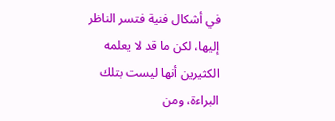في أشكال فنية فتسر الناظر إليها، لكن ما قد لا يعلمه الكثيرين أنها ليست بتلك البراءة، ومن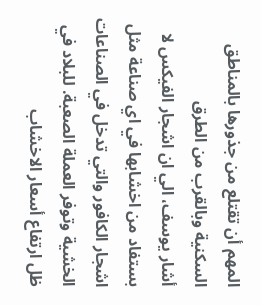المهم أن تقتلع من جذورها بالمناطق السكنية وبالقرب من الطرق
أشار يوسف، الي ان اشجار الفيكس لا بستفاد من اخشابها في اي صناعة مثل اشجار الكافور والتي تدخل في الصناعات الخشية وتوفر العملة الصعبة. للبلاد في ظل ارتفاع أسعار الاخشاب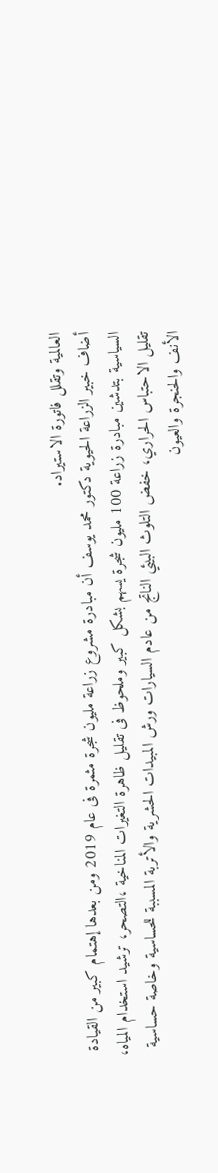العالمية وتقلل فاتورة الاستيراد.
أضاف خبير الزراعة الحيوية دكتور محمد يوسف أن مبادرة مشروع زراعة مليون شجرة مثمرة فى عام 2019 ومن بعدها إهتمام كبير من القيادة السياسية بتدشين مبادرة زراعة 100 مليون شجرة يسهم بشكل كبير وملحوظ فى تقليل ظاهرة التغيرات المناخية ،التصحر، ترشيد استخدام المياه، تقليل الاحتباس الحراري، خفض التلوث البيئي الناتج من عادم السيارات ورش المبيدات الحشرية والأتربة المسببة للحساسية وخاصة حساسية الأنف والحنجرة والعيون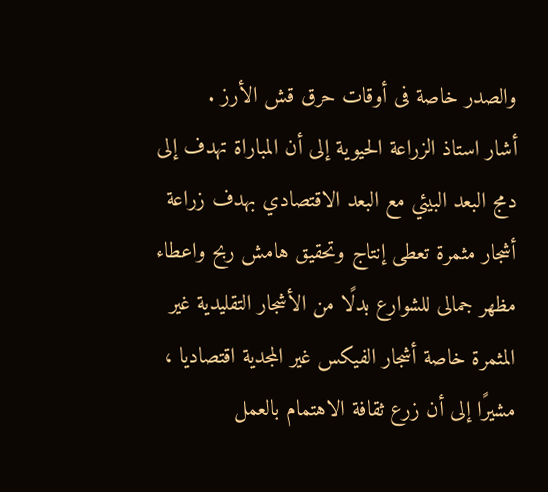والصدر خاصة فى أوقات حرق قش الأرز .
أشار استاذ الزراعة الحيوية إلى أن المباراة تهدف إلى دمج البعد البيئي مع البعد الاقتصادي بهدف زراعة أشجار مثمرة تعطى إنتاج وتحقيق هامش ربح واعطاء مظهر جمالى للشوارع بدلًا من الأشجار التقليدية غير المثمرة خاصة أشجار الفيكس غير المجدية اقتصاديا ، مشيرًا إلى أن زرع ثقافة الاهتمام بالعمل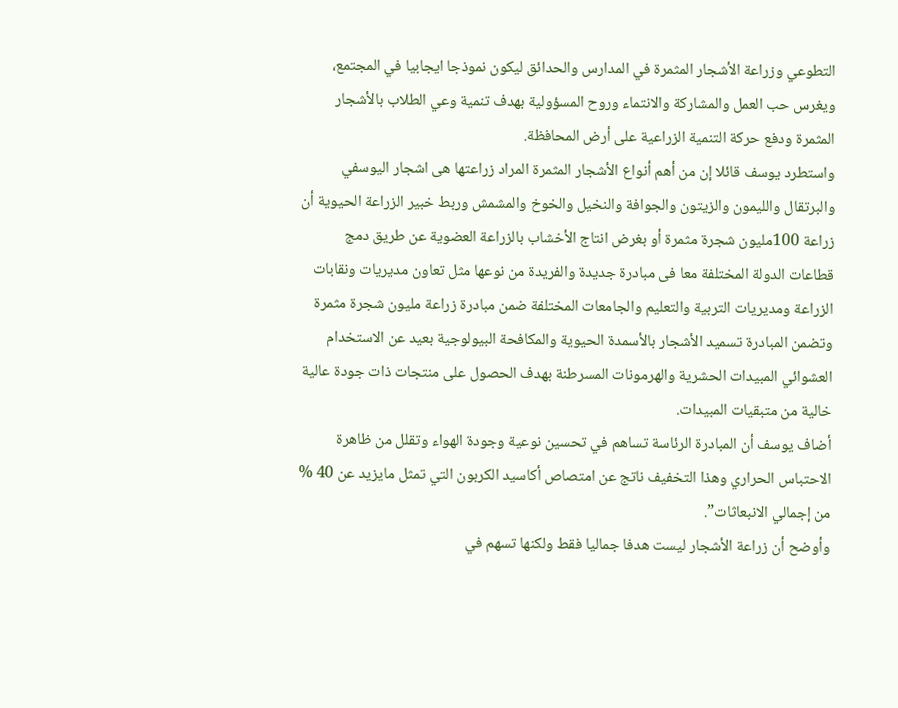التطوعي وزراعة الأشجار المثمرة في المدارس والحدائق ليكون نموذجا ايجابيا في المجتمع، ويغرس حب العمل والمشاركة والانتماء وروح المسؤولية بهدف تنمية وعي الطلاب بالأشجار المثمرة ودفع حركة التنمية الزراعية على أرض المحافظة.
واستطرد يوسف قائلا إن من أهم أنواع الأشجار المثمرة المراد زراعتها هى اشجار اليوسفي والبرتقال والليمون والزيتون والجوافة والنخيل والخوخ والمشمش وربط خبير الزراعة الحيوية أن زراعة 100مليون شجرة مثمرة أو بغرض انتاج الأخشاب بالزراعة العضوية عن طريق دمج قطاعات الدولة المختلفة معا فى مبادرة جديدة والفريدة من نوعها مثل تعاون مديريات ونقابات الزراعة ومديريات التربية والتعليم والجامعات المختلفة ضمن مبادرة زراعة مليون شجرة مثمرة وتضمن المبادرة تسميد الأشجار بالأسمدة الحيوية والمكافحة البيولوجية بعيد عن الاستخدام العشوائي المبيدات الحشرية والهرمونات المسرطنة بهدف الحصول على منتجات ذات جودة عالية خالية من متبقيات المبيدات.
أضاف يوسف أن المبادرة الرئاسة تساهم في تحسين نوعية وجودة الهواء وتقلل من ظاهرة الاحتباس الحراري وهذا التخفيف ناتج عن امتصاص أكاسيد الكربون التي تمثل مايزيد عن 40 % من إجمالي الانبعاثات”.
وأوضح أن زراعة الأشجار ليست هدفا جماليا فقط ولكنها تسهم في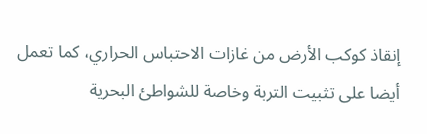إنقاذ كوكب الأرض من غازات الاحتباس الحراري، كما تعمل أيضا على تثبيت التربة وخاصة للشواطئ البحرية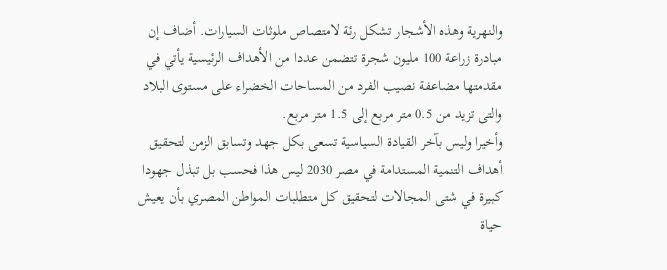والنهرية وهذه الأشجار تشكل رئة لامتصاص ملوثات السيارات. أضاف إن مبادرة زراعة 100 مليون شجرة تتضمن عددا من الأهداف الرئيسية يأتي في مقدمتها مضاعفة نصيب الفرد من المساحات الخضراء على مستوى البلاد والتى تزيد من 0.5 متر مربع إلى 1.5 متر مربع.
وأخيرا وليس بآخر القيادة السياسية تسعى بكل جهد وتسابق الزمن لتحقيق أهداف التنمية المستدامة في مصر 2030 ليس هذا فحسب بل تبذل جهودا كبيرة في شتى المجالات لتحقيق كل متطلبات المواطن المصري بأن يعيش حياة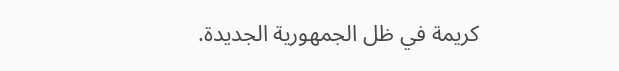كريمة في ظل الجمهورية الجديدة.